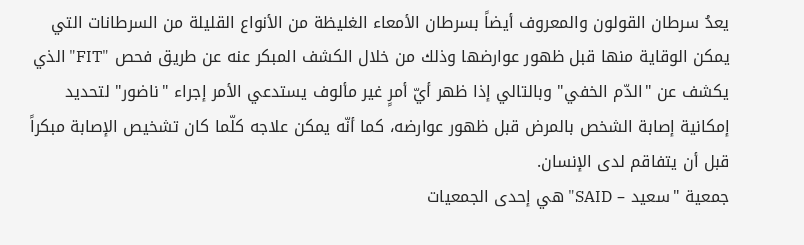يعدُ سرطان القولون والمعروف أيضاً بسرطان الأمعاء الغليظة من الأنواع القليلة من السرطانات التي يمكن الوقاية منها قبل ظهور عوارضها وذلك من خلال الكشف المبكر عنه عن طريق فحص "FIT" الذي يكشف عن "الدّم الخفي" وبالتالي إذا ظهر أيّ أمرٍ غير مألوف يستدعي الأمر إجراء "ناضور" لتحديد إمكانية إصابة الشخص بالمرض قبل ظهور عوارضه، كما أنّه يمكن علاجه كلّما كان تشخيص الإصابة مبكراً قبل أن يتفاقم لدى الإنسان.
جمعية "سعيد – SAID" هي إحدى الجمعيات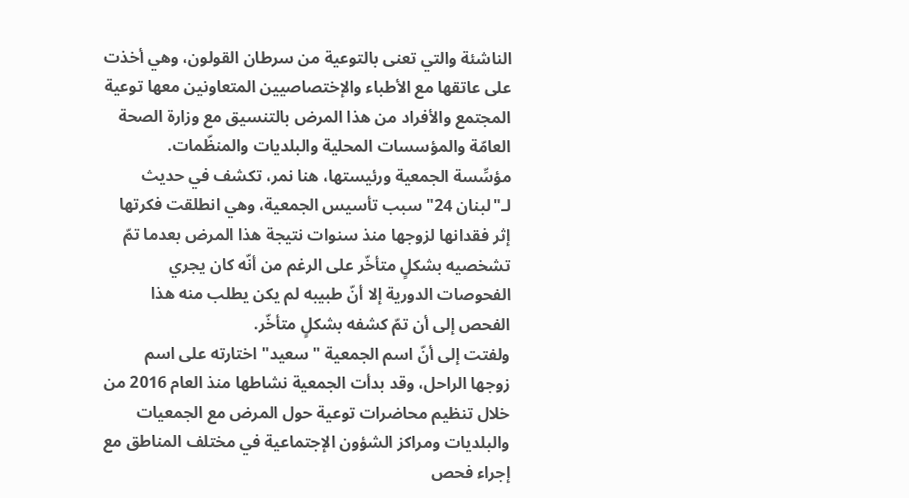الناشئة والتي تعنى بالتوعية من سرطان القولون، وهي أخذت على عاتقها مع الأطباء والإختصاصيين المتعاونين معها توعية المجتمع والأفراد من هذا المرض بالتنسيق مع وزارة الصحة العامّة والمؤسسات المحلية والبلديات والمنظّمات.
مؤسِّسة الجمعية ورئيستها، هنا نمر، تكشف في حديث لـ"لبنان 24" سبب تأسيس الجمعية، وهي انطلقت فكرتها إثر فقدانها لزوجها منذ سنوات نتيجة هذا المرض بعدما تمّ تشخصيه بشكلٍ متأخّر على الرغم من أنّه كان يجري الفحوصات الدورية إلا أنّ طبيبه لم يكن يطلب منه هذا الفحص إلى أن تمّ كشفه بشكلٍ متأخّر.
ولفتت إلى أنّ اسم الجمعية "سعيد" اختارته على اسم زوجها الراحل، وقد بدأت الجمعية نشاطها منذ العام 2016 من خلال تنظيم محاضرات توعية حول المرض مع الجمعيات والبلديات ومراكز الشؤون الإجتماعية في مختلف المناطق مع إجراء فحص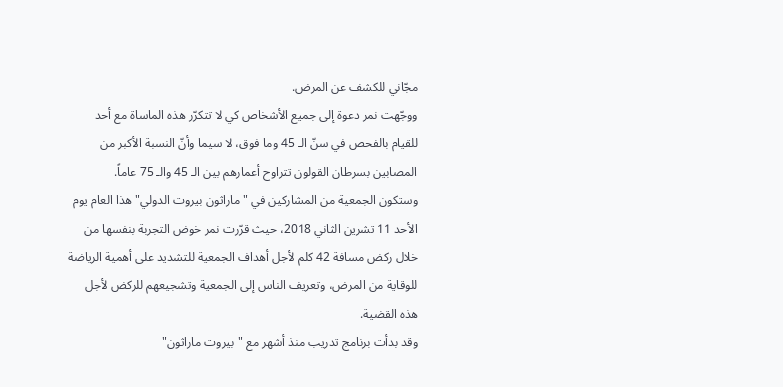مجّاني للكشف عن المرض.
ووجّهت نمر دعوة إلى جميع الأشخاص كي لا تتكرّر هذه الماساة مع أحد للقيام بالفحص في سنّ الـ 45 وما فوق، لا سيما وأنّ النسبة الأكبر من المصابين بسرطان القولون تتراوح أعمارهم بين الـ 45 والـ 75 عاماً.
وستكون الجمعية من المشاركين في "ماراثون بيروت الدولي" هذا العام يوم الأحد 11 تشرين الثاني 2018، حيث قرّرت نمر خوض التجربة بنفسها من خلال ركض مسافة 42 كلم لأجل أهداف الجمعية للتشديد على أهمية الرياضة للوقاية من المرض، وتعريف الناس إلى الجمعية وتشجيعهم للركض لأجل هذه القضية.
وقد بدأت برنامج تدريب منذ أشهر مع "بيروت ماراثون"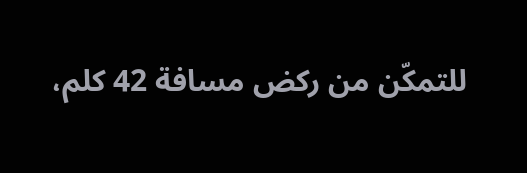للتمكّن من ركض مسافة 42 كلم،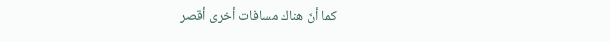كما أنّ هناك مسافات أخرى أقصر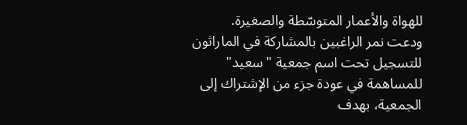للهواة والأعمار المتوسّطة والصغيرة.
ودعت نمر الراغبين بالمشاركة في الماراثون للتسجيل تحت اسم جمعية "سعيد" للمساهمة في عودة جزء من الإشتراك إلى الجمعية، بهدف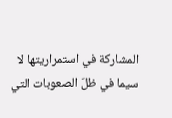المشاركة في استمراريتها لا سيما في ظلّ الصعوبات التي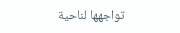تواجهها لناحية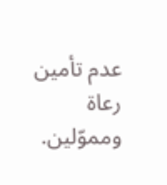عدم تأمين رعاة ومموّلين.